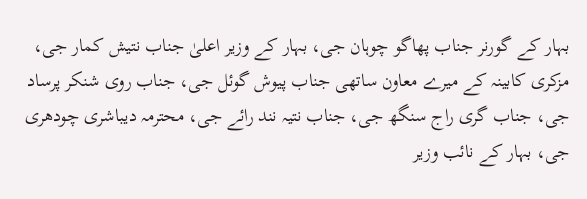بہار کے گورنر جناب پھاگو چوہان جی، بہار کے وزیر اعلیٰ جناب نتیش کمار جی، مزکری کابینہ کے میرے معاون ساتھی جناب پیوش گوئل جی، جناب روی شنکر پرساد جی، جناب گری راج سنگھ جی، جناب نتیہ نند رائے جی، محترمہ دیباشری چودھری جی، بہار کے نائب وزیر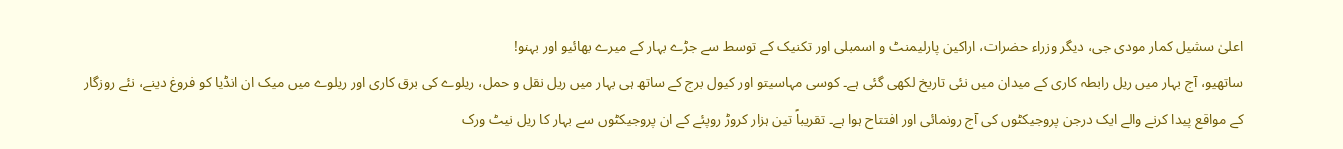اعلیٰ سشیل کمار مودی جی، دیگر وزراء حضرات، اراکین پارلیمنٹ و اسمبلی اور تکنیک کے توسط سے جڑے بہار کے میرے بھائیو اور بہنو!
ساتھیو، آج بہار میں ریل رابطہ کاری کے میدان میں نئی تاریخ لکھی گئی ہے۔ کوسی مہاسیتو اور کیول برج کے ساتھ ہی بہار میں ریل نقل و حمل، ریلوے کی برق کاری اور ریلوے میں میک ان انڈیا کو فروغ دینے، نئے روزگار کے مواقع پیدا کرنے والے ایک درجن پروجیکٹوں کی آج رونمائی اور افتتاح ہوا ہے۔ تقریباً تین ہزار کروڑ روپئے کے ان پروجیکٹوں سے بہار کا ریل نیٹ ورک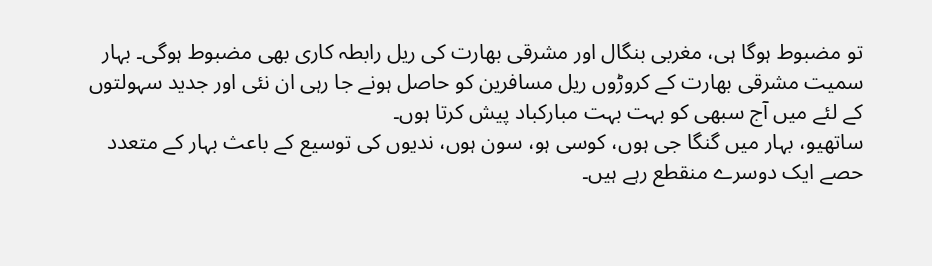تو مضبوط ہوگا ہی، مغربی بنگال اور مشرقی بھارت کی ریل رابطہ کاری بھی مضبوط ہوگی۔ بہار سمیت مشرقی بھارت کے کروڑوں ریل مسافرین کو حاصل ہونے جا رہی ان نئی اور جدید سہولتوں کے لئے میں آج سبھی کو بہت بہت مبارکباد پیش کرتا ہوں۔
ساتھیو، بہار میں گنگا جی ہوں، کوسی ہو، سون ہوں، ندیوں کی توسیع کے باعث بہار کے متعدد حصے ایک دوسرے منقطع رہے ہیں۔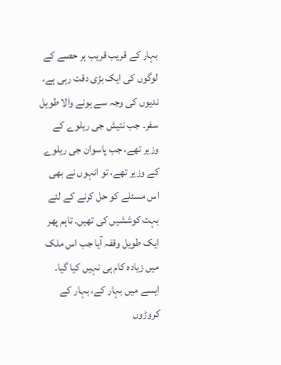بہار کے قریب قریب ہر حصے کے لوگوں کی ایک بڑی دقت رہی ہے، ندیوں کی وجہ سے ہونے والا طویل سفر۔ جب نتیش جی ریلوے کے وزیر تھے، جب پاسوان جی ریلوے کے وزیر تھے، تو انہوں نے بھی اس مسئلے کو حل کرنے کے لئے بہت کوششیں کی تھیں۔ تاہم پھر ایک طویل وقفہ آیا جب اس ملک میں زیادہ کام ہی نہیں کیا گیا۔ ایسے میں بہار کے، بہار کے کروڑوں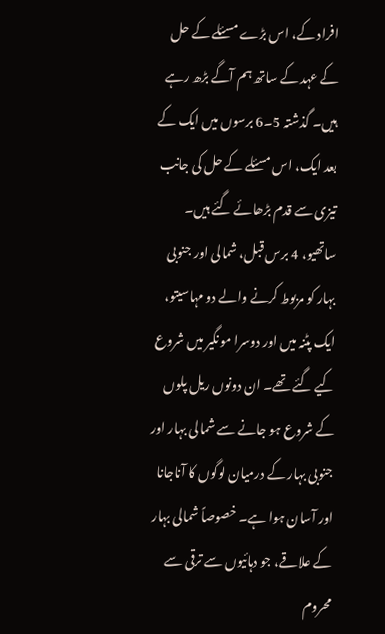افراد کے، اس بڑے مسئلے کے حل کے عہد کے ساتھ ہم آگے بڑھ رہے ہیں۔ گذشتہ 5۔6 برسوں میں ایک کے بعد ایک، اس مسئلے کے حل کی جانب تیزی سے قدم بڑھائے گئے ہیں۔
ساتھیو، 4 برس قبل، شمالی اور جنوبی بہار کو مربوط کرنے والے دو مہاسیتو، ایک پٹنہ میں اور دوسرا مونگیر میں شروع کیے گئے تھے۔ ان دونوں ریل پلوں کے شروع ہو جانے سے شمالی بہار اور جنوبی بہار کے درمیان لوگوں کا آناجانا اور آسان ہوا ہے۔ خصوصاً شمالی بہار کے علاقے، جو دہائیوں سے ترقی سے محروم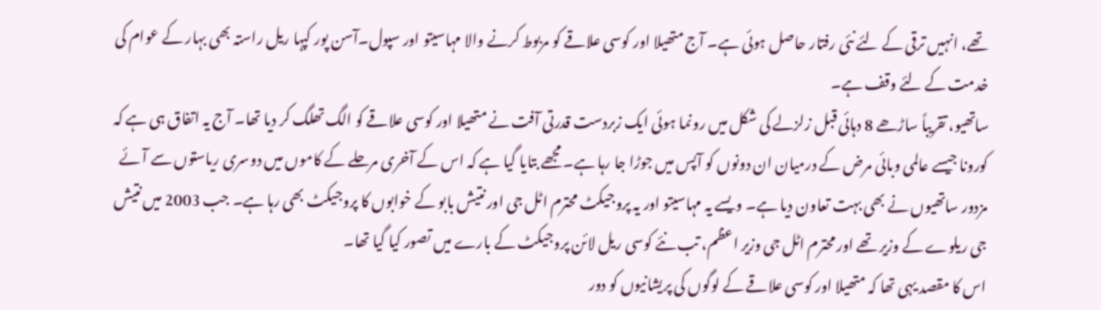تھے، انہیں ترقی کے لئے نئی رفتار حاصل ہوئی ہے۔ آج متھیلا اور کوسی علاقے کو مربوط کرنے والا مہاسیتو اور سپول۔آسن پور کپہا ریل راستہ بھی بہار کے عوام کی خدمت کے لئے وقف ہے۔
ساتھیو، تقریباً ساڑھے 8 دہائی قبل زلزلے کی شکل میں رونما ہوئی ایک زبردست قدرتی آفت نے متھیلا اور کوسی علاقے کو الگ تھلگ کر دیا تھا۔ آج یہ اتفاق ہی ہے کہ کورونا جیسے عالمی وبائی مرض کے درمیان ان دونوں کو آپس میں جوڑا جا رہا ہے۔ مجھے بتایا گیا ہے کہ اس کے آخری مرحلے کے کاموں میں دوسری ریاستوں سے آئے مزدور ساتھیوں نے بھی بہت تعاون دیا ہے۔ ویسے یہ مہاسیتو اور یہ پروجیکٹ محترم اٹل جی اور نتیش بابو کے خوابوں کا پروجیکٹ بھی رہا ہے۔ جب 2003 میں نتیش جی ریلوے کے وزیر تھے اور محترم اٹل جی وزیر اعظم، تب نئے کوسی ریل لائن پروجیکٹ کے بارے میں تصور کیا گیا تھا۔
اس کا مقصد یہی تھا کہ متھیلا اور کوسی علاقے کے لوگوں کی پریشانیوں کو دور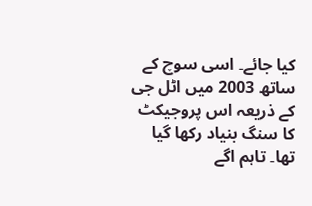کیا جائے۔ اسی سوچ کے ساتھ 2003 میں اٹل جی کے ذریعہ اس پروجیکٹ کا سنگ بنیاد رکھا گیا تھا۔ تاہم اگے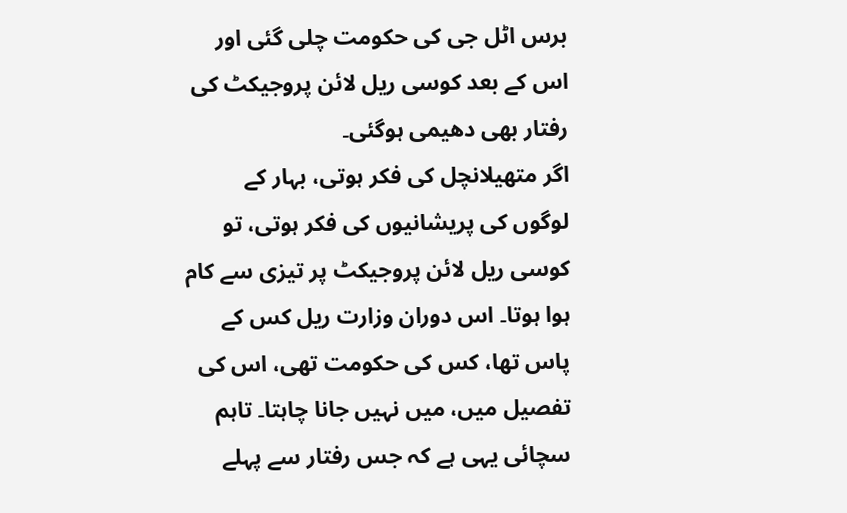برس اٹل جی کی حکومت چلی گئی اور اس کے بعد کوسی ریل لائن پروجیکٹ کی رفتار بھی دھیمی ہوگئی۔
اگر متھیلانچل کی فکر ہوتی، بہار کے لوگوں کی پریشانیوں کی فکر ہوتی، تو کوسی ریل لائن پروجیکٹ پر تیزی سے کام ہوا ہوتا۔ اس دوران وزارت ریل کس کے پاس تھا، کس کی حکومت تھی، اس کی تفصیل میں، میں نہیں جانا چاہتا۔ تاہم سچائی یہی ہے کہ جس رفتار سے پہلے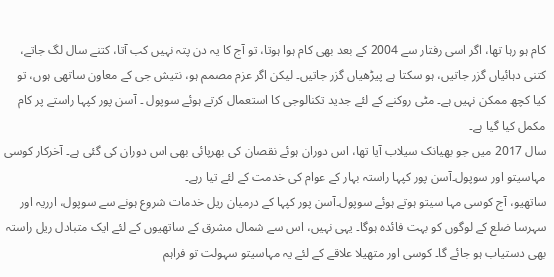کام ہو رہا تھا، اگر اسی رفتار سے 2004 کے بعد بھی کام ہوا ہوتا، تو آج کا یہ دن پتہ نہیں کب آتا، کتنے سال لگ جاتے، کتنی دہائیاں گزر جاتیں، ہو سکتا ہے پیڑھیاں گزر جاتیں۔ لیکن اگر عزم مصمم ہو، نتیش جی کے معاون ساتھی ہوں، تو کیا کچھ ممکن نہیں ہے۔ مٹی روکنے کے لئے جدید تکنالوجی کا استعمال کرتے ہوئے سوپول ۔ آسن پور کپہا راستے پر کام مکمل کیا گیا ہے۔
سال 2017 میں جو بھیانک سیلاب آیا تھا، اس دوران ہوئے نقصان کی بھرپائی بھی اس دوران کی گئی ہے۔ آخرکار کوسی مہاسیتو اور سوپول۔آسن پور کپہا راستہ بہار کے عوام کی خدمت کے لئے تیا رہے۔
ساتھیو، آج کوسی مہا سیتو ہوتے ہوئے سوپول۔آسن پور کپہا کے درمیان ریل خدمات شروع ہونے سے سوپول، ارریہ اور سہرسا ضلع کے لوگوں کو بہت فائدہ ہوگا۔ یہی نہیں، اس سے شمال مشرق کے ساتھیوں کے لئے ایک متبادل ریل راستہ بھی دستیاب ہو جائے گا۔ کوسی اور متھیلا علاقے کے لئے یہ مہاسیتو سہولت تو فراہم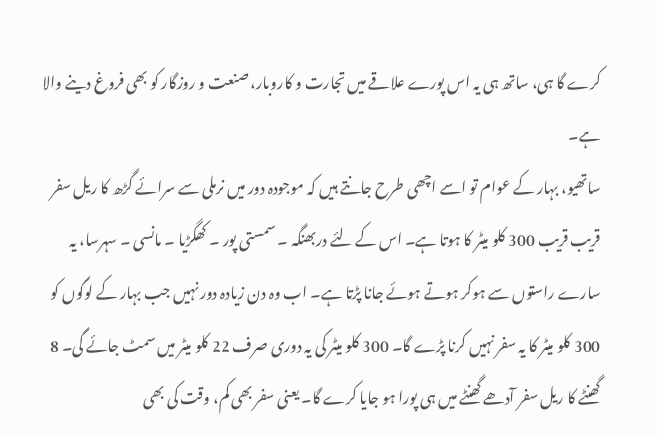کرے گا ہی، ساتھ ہی یہ اس پورے علاقے میں تجارت و کاروبار، صنعت و روزگار کو بھی فروغ دینے والا ہے۔
ساتھیو، بہار کے عوام تو اسے اچھی طرح جانتے ہیں کہ موجودہ دور میں نرملی سے سرائے گڑھ کا ریل سفر قریب قریب 300 کلو میٹر کا ہوتا ہے۔ اس کے لئے دربھنگہ ۔ سمستی پور ۔ کھگڑیا ۔ مانسی ۔ سہرسا، یہ سارے راستوں سے ہوکر ہوتے ہوئے جانا پڑتا ہے۔ اب وہ دن زیادہ دور نہیں جب بہار کے لوگوں کو 300 کلو میٹر کا یہ سفر نہیں کرنا پڑے گا۔ 300 کلو میٹر کی یہ دوری صرف 22 کلو میٹر میں سمٹ جائے گی۔ 8 گھنٹے کا ریل سفر آدھے گھنٹے میں ہی پورا ہو جایا کرے گا۔ یعنی سفر بھی کم، وقت کی بھی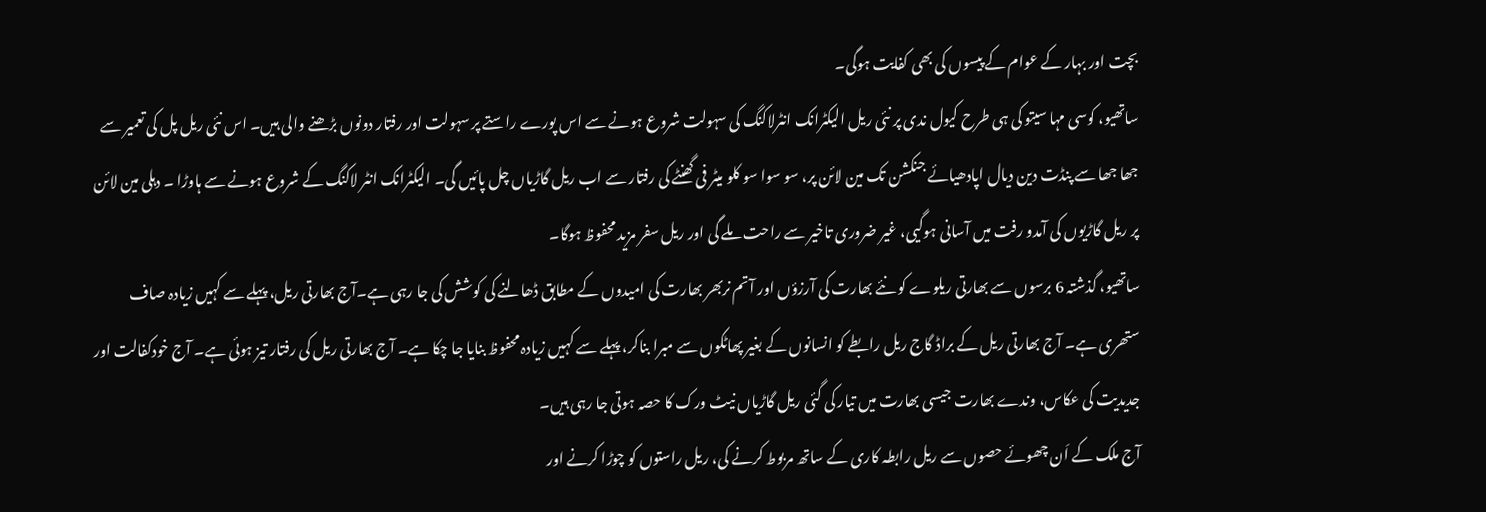بچت اور بہار کے عوام کے پیسوں کی بھی کفایت ہوگی۔
ساتھیو، کوسی مہا سیتو کی ہی طرح کیول ندی پر نئی ریل الیکٹرانک انٹرلاکنگ کی سہولت شروع ہونے سے اس پورے راستے پر سہولت اور رفتار دونوں بڑھنے والی ہیں۔ اس نئی ریل پل کی تعمیر سے جھا جھا سے پنڈت دین دیال اپادھیائے جنکشن تک مین لائن پر، سو سوا سو کلو میٹر فی گھنٹے کی رفتار سے اب ریل گاڑیاں چل پائیں گی۔ الیکٹرانک انٹر لاکنگ کے شروع ہونے سے ہاوڑا ۔ دہلی مین لائن پر ریل گاڑیوں کی آمدو رفت میں آسانی ہوگیی، غیر ضروری تاخیر سے راحت ملے گی اور ریل سفر مزید محفوظ ہوگا۔
ساتھیو، گذشتہ 6 برسوں سے بھارتی ریلوے کو نئے بھارت کی آرزؤں اور آتم نربھر بھارت کی امیدوں کے مطابق ڈھالنے کی کوشش کی جا رہی ہے۔آج بھارتی ریل، پہلے سے کہیں زیادہ صاف ستھری ہے۔ آج بھارتی ریل کے براڈ گاج ریل رابطے کو انسانوں کے بغیر پھاٹکوں سے مبرا بناکر، پہلے سے کہیں زیادہ محفوظ بنایا جا چکا ہے۔ آج بھارتی ریل کی رفتار تیز ہوئی ہے۔ آج خودکفالت اور جدیدیت کی عکاس، وندے بھارت جیسی بھارت میں تیار کی گئی ریل گاڑیاں نیٹ ورک کا حصہ ہوتی جا رہی ہیں۔
آج ملک کے اَن چھوئے حصوں سے ریل رابطہ کاری کے ساتھ مربوط کرنے کی، ریل راستوں کو چوڑا کرنے اور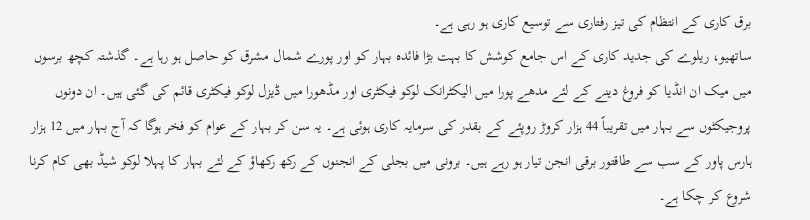برق کاری کے انتظام کی تیز رفتاری سے توسیع کاری ہو رہی ہے۔
ساتھیو، ریلوے کی جدید کاری کے اس جامع کوشش کا بہت بڑا فائدہ بہار کو اور پورے شمال مشرق کو حاصل ہو رہا ہے۔ گذشتہ کچھ برسوں میں میک ان انڈیا کو فروغ دینے کے لئے مدھے پورا میں الیکٹرانک لوکو فیکٹری اور مڈھورا میں ڈیزل لوکو فیکٹری قائم کی گئی ہیں۔ ان دونوں پروجیکٹوں سے بہار میں تقریباً 44 ہزار کروڑ روپئے کے بقدر کی سرمایہ کاری ہوئی ہے۔ یہ سن کر بہار کے عوام کو فخر ہوگا کہ آج بہار میں 12 ہزار ہارس پاور کے سب سے طاقتور برقی انجن تیار ہو رہے ہیں۔ برونی میں بجلی کے انجنوں کے رکھ رکھاؤ کے لئے بہار کا پہلا لوکو شیڈ بھی کام کرنا شروع کر چکا ہے۔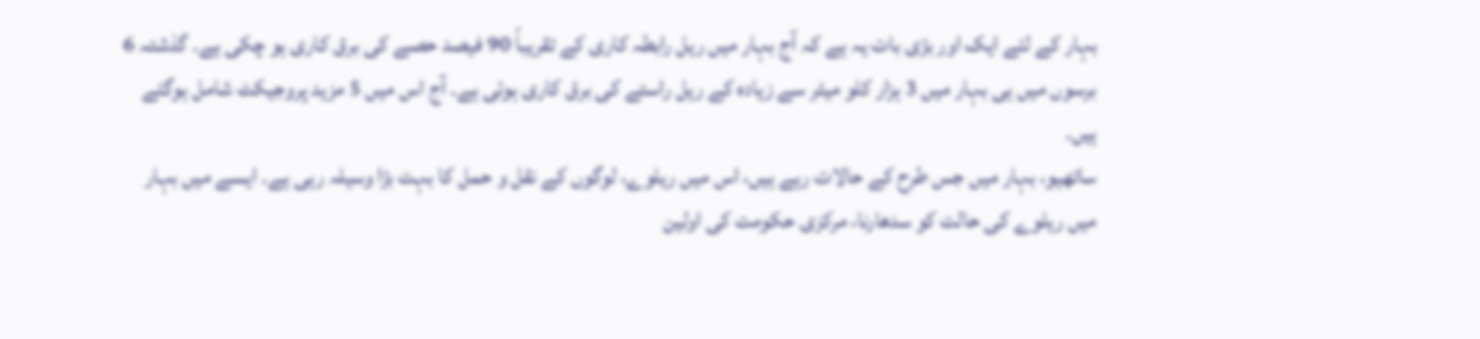بہار کے لئے ایک اور بڑی بات یہ ہے کہ آج بہار میں ریل رابطہ کاری کے تقریباً 90 فیصد حصے کی برق کاری ہو چکی ہے۔ گذشتہ 6 برسوں میں ہی بہار میں 3 ہزار کلو میٹر سے زیادہ کے ریل راستے کی برق کاری ہوئی ہے۔ آج اس میں 5 مزید پروجیکٹ شامل ہوگئے ہیں۔
ساتھیو، بہار میں جس طرح کے حالات رہے ہیں، اس میں ریلوے، لوگوں کے نقل و حمل کا بہت بڑا وسیلہ رہی ہے۔ ایسے میں بہار میں ریلوے کی حالت کو سدھارنا، مرکزی حکومت کی اولین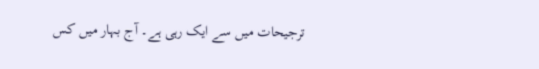ترجیحات میں سے ایک رہی ہے۔ آج بہار میں کس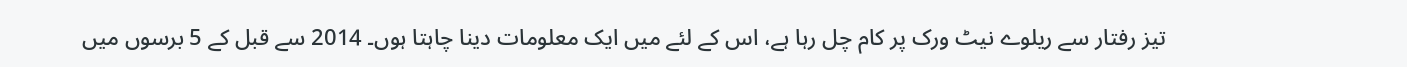تیز رفتار سے ریلوے نیٹ ورک پر کام چل رہا ہے، اس کے لئے میں ایک معلومات دینا چاہتا ہوں۔ 2014 سے قبل کے 5 برسوں میں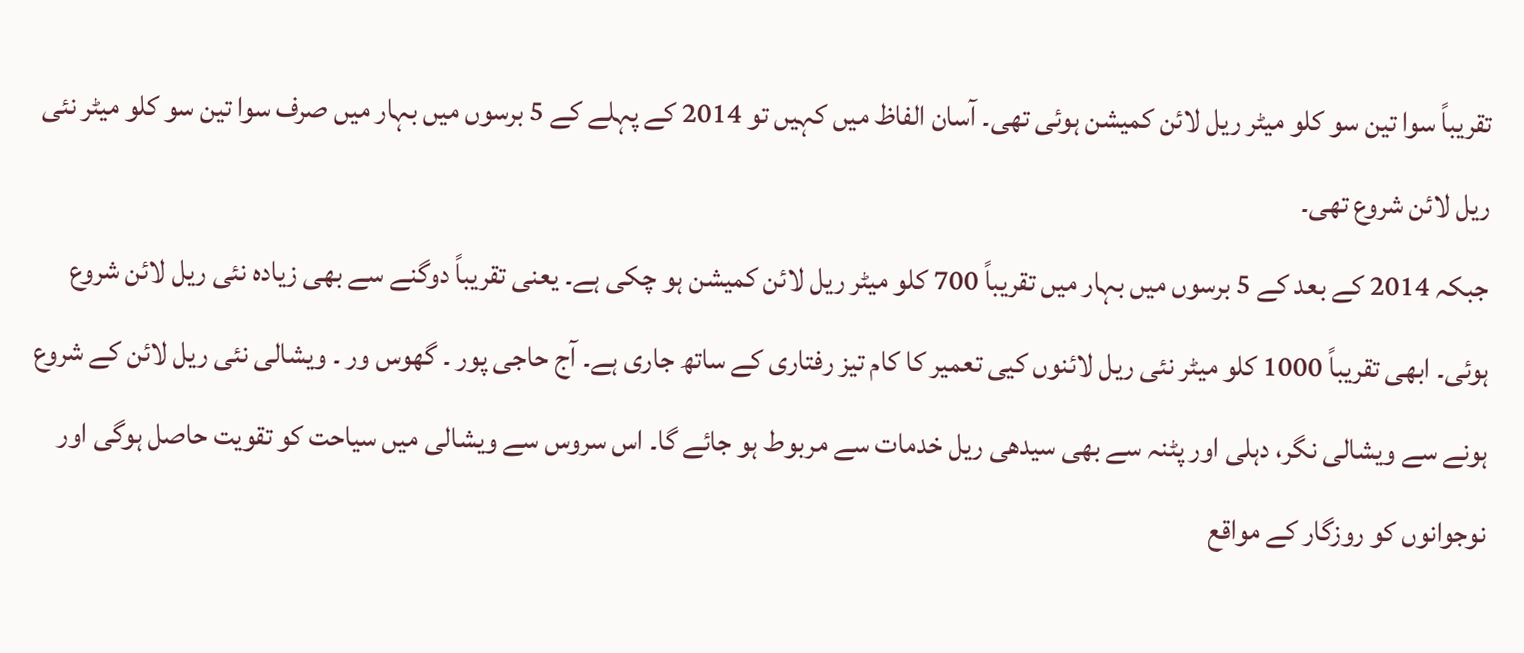تقریباً سوا تین سو کلو میٹر ریل لائن کمیشن ہوئی تھی۔ آسان الفاظ میں کہیں تو 2014 کے پہلے کے 5 برسوں میں بہار میں صرف سوا تین سو کلو میٹر نئی ریل لائن شروع تھی۔
جبکہ 2014 کے بعد کے 5 برسوں میں بہار میں تقریباً 700 کلو میٹر ریل لائن کمیشن ہو چکی ہے۔ یعنی تقریباً دوگنے سے بھی زیادہ نئی ریل لائن شروع ہوئی۔ ابھی تقریباً 1000 کلو میٹر نئی ریل لائنوں کیی تعمیر کا کام تیز رفتاری کے ساتھ جاری ہے۔ آج حاجی پور ۔ گھوس ور ۔ ویشالی نئی ریل لائن کے شروع ہونے سے ویشالی نگر، دہلی اور پٹنہ سے بھی سیدھی ریل خدمات سے مربوط ہو جائے گا۔ اس سروس سے ویشالی میں سیاحت کو تقویت حاصل ہوگی اور نوجوانوں کو روزگار کے مواقع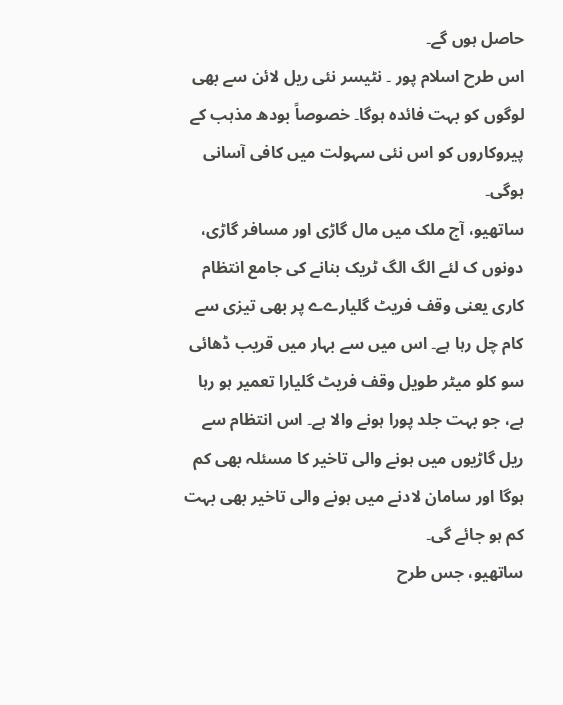حاصل ہوں گے۔
اس طرح اسلام پور ۔ نٹیسر نئی ریل لائن سے بھی لوگوں کو بہت فائدہ ہوگا۔ خصوصاً بودھ مذہب کے پیروکاروں کو اس نئی سہولت میں کافی آسانی ہوگی۔
ساتھیو، آج ملک میں مال گاڑی اور مسافر گاڑی، دونوں ک لئے الگ الگ ٹریک بنانے کی جامع انتظام کاری یعنی وقف فریٹ گلیارےے پر بھی تیزی سے کام چل رہا ہے۔ اس میں سے بہار میں قریب ڈھائی سو کلو میٹر طویل وقف فریٹ گلیارا تعمیر ہو رہا ہے، جو بہت جلد پورا ہونے والا ہے۔ اس انتظام سے ریل گاڑیوں میں ہونے والی تاخیر کا مسئلہ بھی کم ہوگا اور سامان لادنے میں ہونے والی تاخیر بھی بہت کم ہو جائے گی۔
ساتھیو، جس طرح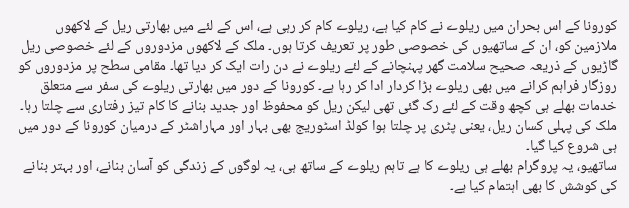کورونا کے اس بحران میں ریلوے نے کام کیا ہے، ریلوے کام کر رہی ہے، اس کے لئے میں بھارتی ریل کے لاکھوں ملازمین کو، ان کے ساتھیوں کی خصوصی طور پر تعریف کرتا ہوں۔ ملک کے لاکھوں مزدوروں کے لئے خصوصی ریل گاڑیوں کے ذریعہ صحیح سلامت گھر پہنچانے کے لئے ریلوے نے دن رات ایک کر دیا تھا۔ مقامی سطح پر مزدوروں کو روزگار فراہم کرانے میں بھی ریلوے بڑا کردار ادا کر رہا ہے۔ کورونا کے دور میں بھارتی ریلوے کی سفر سے متعلق خدمات بھلے ہی کچھ وقت کے لئے رک گئی تھی لیکن ریل کو محفوظ اور جدید بنانے کا کام تیز رفتاری سے چلتا رہا۔ ملک کی پہلی کسان ریل، یعنی پٹری پر چلتا ہوا کولڈ اسٹوریج بھی بہار اور مہاراشٹر کے درمیان کورونا کے دور میں ہی شروع کیا گیا۔
ساتھیو، یہ پروگرام بھلے ہی ریلوے کا ہے تاہم ریلوے کے ساتھ ہی، یہ لوگوں کے زندگی کو آسان بنانے، اور بہتر بنانے کی کوشش کا بھی اہتمام کیا ہے۔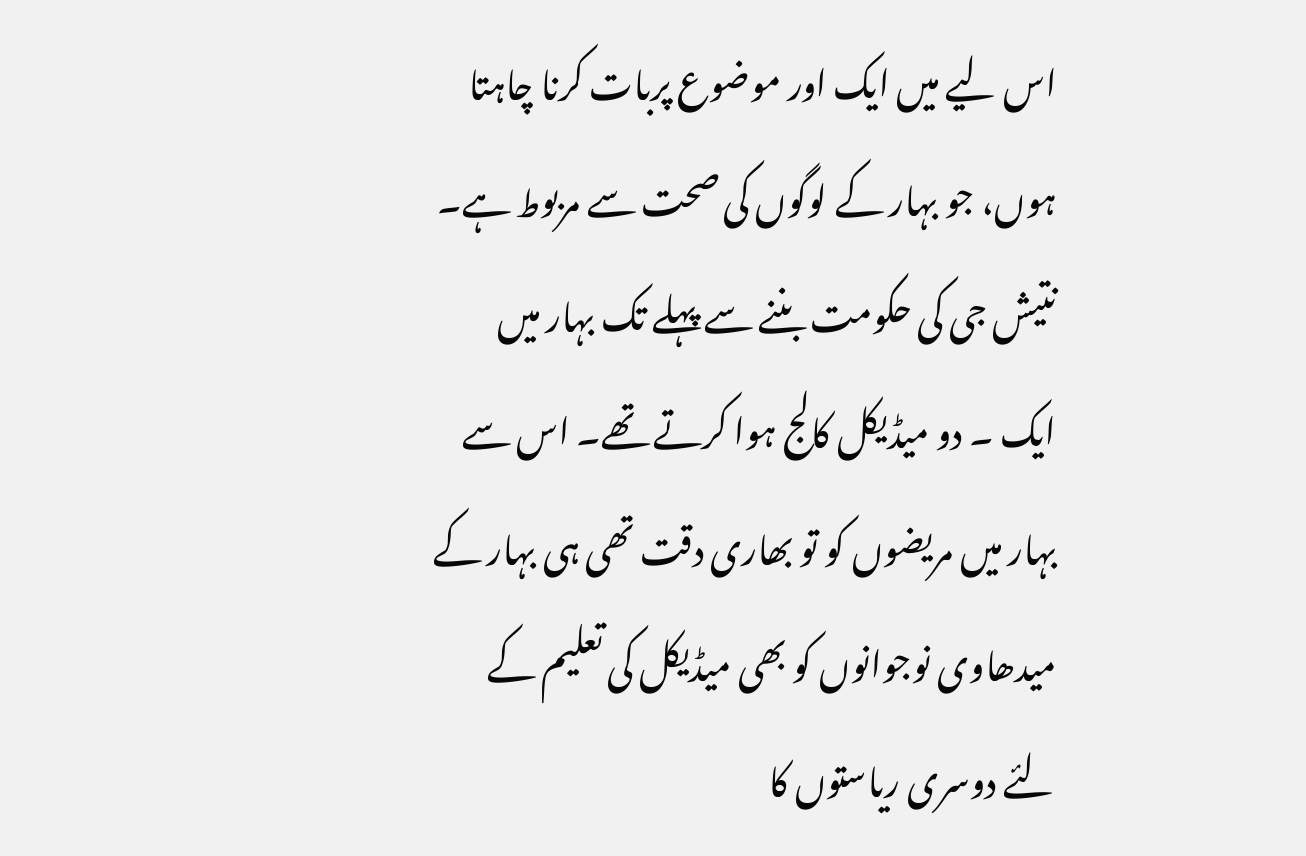اس لیے میں ایک اور موضوع پربات کرنا چاہتا ہوں، جو بہار کے لوگوں کی صحت سے مربوط ہے۔ نتیش جی کی حکومت بننے سے پہلے تک بہار میں ایک ۔ دو میڈیکل کالج ہوا کرتے تھے۔ اس سے بہار میں مریضوں کو تو بھاری دقت تھی ہی بہار کے میدھاوی نوجوانوں کو بھی میڈیکل کی تعلیم کے لئے دوسری ریاستوں کا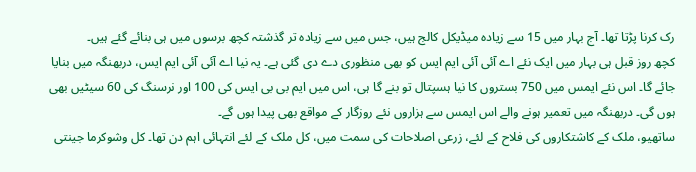رک کرنا پڑتا تھا۔ آج بہار میں 15 سے زیادہ میڈیکل کالج ہیں، جس میں سے زیادہ تر گذشتہ کچھ برسوں میں ہی بنائے گئے ہیں۔
کچھ روز قبل ہی بہار میں ایک نئے اے آئی آئی ایم ایس کو بھی منظوری دے دی گئی ہے۔ یہ نیا اے آئی آئی ایم ایس، دربھنگہ میں بنایا جائے گا۔ اس نئے ایمس میں 750 بستروں کا نیا ہسپتال تو بنے گا ہی، اس میں ایم بی بی ایس کی 100 اور نرسنگ کی 60 سیٹیں بھی ہوں گی۔ دربھنگہ میں تعمیر ہونے والے اس ایمس سے ہزاروں نئے روزگار کے مواقع بھی پیدا ہوں گے۔
ساتھیو، ملک کے کاشتکاروں کی فلاح کے لئے، زرعی اصلاحات کی سمت میں، کل ملک کے لئے انتہائی اہم دن تھا۔ کل وشوکرما جینتی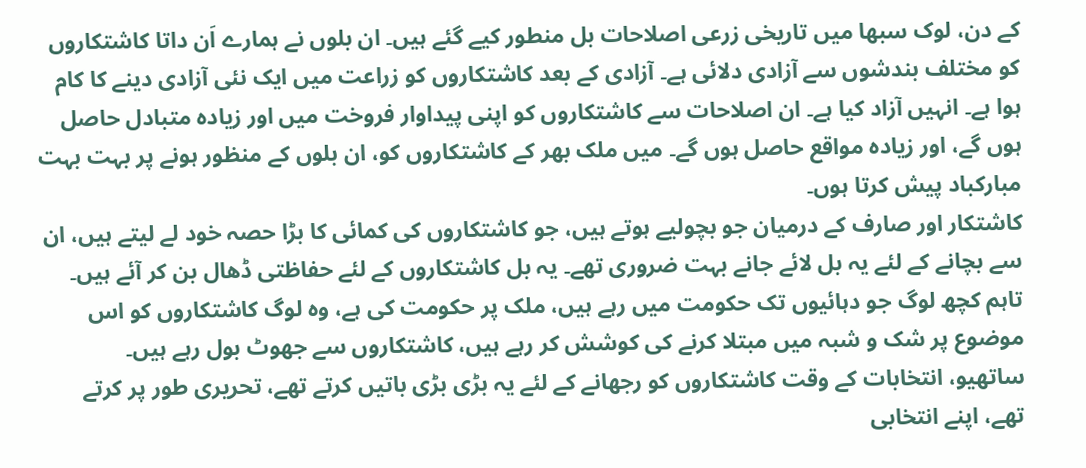کے دن، لوک سبھا میں تاریخی زرعی اصلاحات بل منطور کیے گئے ہیں۔ ان بلوں نے ہمارے اَن داتا کاشتکاروں کو مختلف بندشوں سے آزادی دلائی ہے۔ آزادی کے بعد کاشتکاروں کو زراعت میں ایک نئی آزادی دینے کا کام ہوا ہے۔ انہیں آزاد کیا ہے۔ ان اصلاحات سے کاشتکاروں کو اپنی پیداوار فروخت میں اور زیادہ متبادل حاصل ہوں گے، اور زیادہ مواقع حاصل ہوں گے۔ میں ملک بھر کے کاشتکاروں کو، ان بلوں کے منظور ہونے پر بہت بہت مبارکباد پیش کرتا ہوں۔
کاشتکار اور صارف کے درمیان جو بچولیے ہوتے ہیں، جو کاشتکاروں کی کمائی کا بڑا حصہ خود لے لیتے ہیں، ان سے بچانے کے لئے یہ بل لائے جانے بہت ضروری تھے۔ یہ بل کاشتکاروں کے لئے حفاظتی ڈھال بن کر آئے ہیں۔ تاہم کچھ لوگ جو دہائیوں تک حکومت میں رہے ہیں، ملک پر حکومت کی ہے، وہ لوگ کاشتکاروں کو اس موضوع پر شک و شبہ میں مبتلا کرنے کی کوشش کر رہے ہیں، کاشتکاروں سے جھوٹ بول رہے ہیں۔
ساتھیو، انتخابات کے وقت کاشتکاروں کو رجھانے کے لئے یہ بڑی بڑی باتیں کرتے تھے، تحریری طور پر کرتے تھے، اپنے انتخابی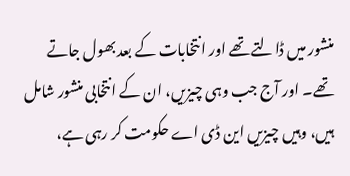منشور میں ڈالتے تھے اور انتخابات کے بعد بھول جاتے تھے۔ اور آج جب وہی چیزیں، ان کے انتخابی منشور شامل ہیں، وہیں چیزیں این ڈی اے حکومت کر رہی ہے،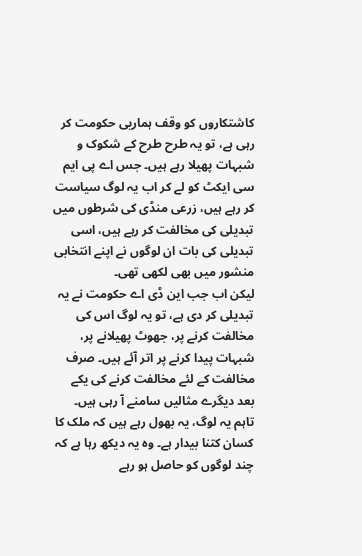کاشتکاروں کو وقف ہماریی حکومت کر رہی ہے، تو یہ طرح طرح کے شکوک و شبہات پھیلا رہے ہیں۔ جس اے پی ایم سی ایکٹ کو لے کر اب یہ لوگ سیاست کر رہے ہیں، زرعی منڈی کی شرطوں میں تبدیلی کی مخالفت کر رہے ہیں، اسی تبدیلی کی بات ان لوگوں نے اپنے انتخابی منشور میں بھی لکھی تھی۔
لیکن اب جب این ڈی اے حکومت نے یہ تبدیلی کر دی ہے، تو یہ لوگ اس کی مخالفت کرنے پر، جھوٹ پھیلانے پر، شبہات پیدا کرنے پر اتر آئے ہیں۔ صرف مخالفت کے لئے مخالفت کرنے کی یکے بعد دیگرے مثالیں سامنے آ رہی ہیں۔ تاہم یہ لوگ، یہ بھول رہے ہیں کہ ملک کا کسان کتنا بیدار ہے۔ وہ یہ دیکھ رہا ہے کہ چند لوگوں کو حاصل ہو رہے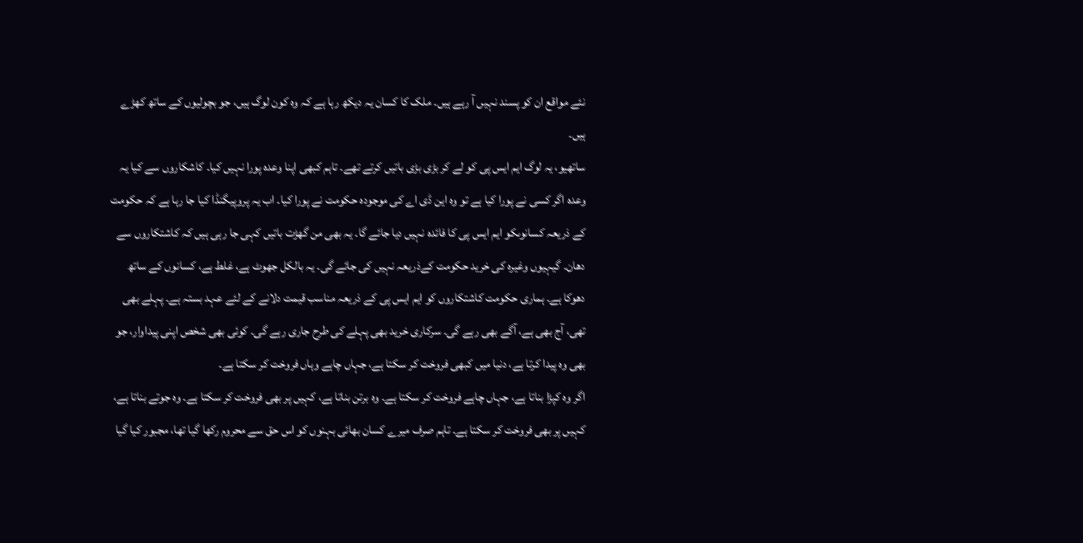نئے مواقع ان کو پسند نہیں آ رہے ہیں۔ ملک کا کسان یہ دیکھ رہا ہے کہ وہ کون لوگ ہیں، جو بچولیوں کے ساتھ کھڑے ہیں۔
ساتھیو، یہ لوگ ایم ایس پی کو لے کر بڑی بڑی باتیں کرتے تھے۔ تاہم کبھی اپنا وعدہ پورا نہیں کیا۔ کاشکاروں سے کیا یہ وعدہ اگر کسی نے پورا کیا ہے تو وہ این ڈی اے کی موجودہ حکومت نے پورا کیا۔ اب یہ پروپیگنڈا کیا جا رہا ہے کہ حکومت کے ذریعہ کسانوںکو ایم ایس پی کا فائدہ نہیں دیا جائے گا۔ یہ بھی من گھڑت باتیں کہی جا رہی ہیں کہ کاشتکاروں سے دھان۔ گیہیوں وغیرہ کی خرید حکومت کےذریعہ نہیں کی جائے گی۔ یہ بالکل جھوٹ ہے، غلط ہے، کسانوں کے ساتھ دھوکا ہے۔ ہماری حکومت کاشتکاروں کو ایم ایس پی کے ذریعہ مناسب قیمت دلانے کے لئے عہد بستہ ہے۔ پہلے بھی تھی، آج بھی ہے، آگے بھی رہے گی۔ سرکاری خرید بھی پہلے کی طرح جاری رہے گی۔ کوئی بھی شخص اپنی پیداوار، جو بھی وہ پیدا کرتا ہے، دنیا میں کبھی فروخت کر سکتا ہے، جہاں چاہے وہاں فروخت کر سکتا ہے۔
اگر وہ کپڑا بناتا ہے، جہاں چاہے فروخت کر سکتا ہے۔ وہ برتن بناتا ہے، کہیں پر بھی فروخت کر سکتا ہے۔ وہ جوتے بناتا ہے، کہیں پر بھی فروخت کر سکتا ہے۔ تاہم صرف میرے کسان بھائی بہنوں کو اس حق سے محروم رکھا گیا تھا، مجبور کیا گیا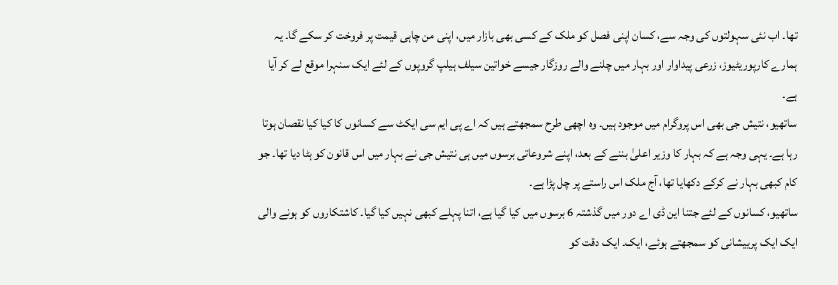تھا۔ اب نئی سہولتوں کی وجہ سے، کسان اپنی فصل کو ملک کے کسی بھی بازار میں، اپنی من چاہی قیمت پر فروخت کر سکے گا۔ یہ ہمارے کارپوریٹیوز، زرعی پیداوار اور بہار میں چلنے والے روزگار جیسے خواتین سیلف ہیلپ گروپوں کے لئے ایک سنہرا موقع لے کر آیا ہے۔
ساتھیو، نتیش جی بھی اس پروگرام میں موجود ہیں۔ وہ اچھی طرح سمجھتے ہیں کہ اے پی ایم سی ایکٹ سے کسانوں کا کیا کیا نقصان ہوتا رہا ہے۔ یہی وجہ ہے کہ بہار کا وزیر اعلیٰ بننے کے بعد، اپنے شروعاتی برسوں میں ہی نتیش جی نے بہار میں اس قانون کو ہٹا دیا تھا۔ جو کام کبھی بہار نے کرکے دکھایا تھا، آج ملک اس راستے پر چل پڑا ہے۔
ساتھیو، کسانوں کے لئے جتنا این ڈی اے دور میں گذشتہ 6 برسوں میں کیا گیا ہے، اتنا پہلے کبھی نہیں کیا گیا۔ کاشتکاروں کو ہونے والی ایک ایک پرییشانی کو سمجھتے ہوئے، ایک۔ ایک دقت کو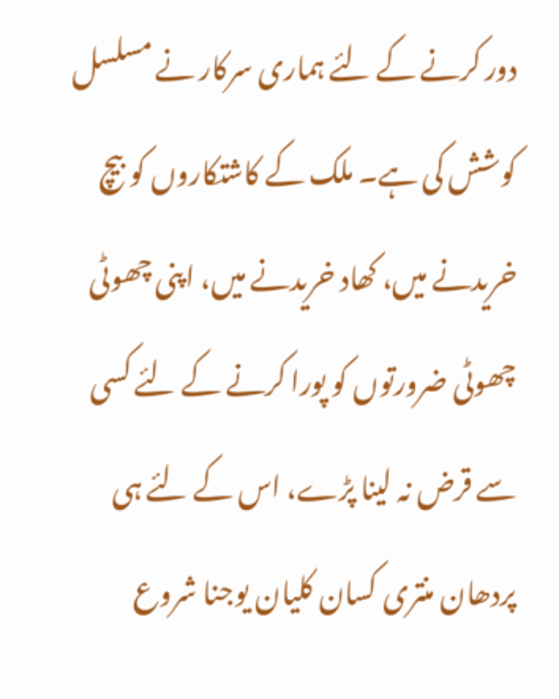دور کرنے کے لئے ہماری سرکار نے مسلسل کوشش کی ہے۔ ملک کے کاشتکاروں کو بیچ خریدنے میں، کھاد خریدنے میں، اپنی چھوٹی چھوٹی ضرورتوں کو پورا کرنے کے لئے کسی سے قرض نہ لینا پڑے، اس کے لئے ہی پردھان منتری کسان کلیان یوجنا شروع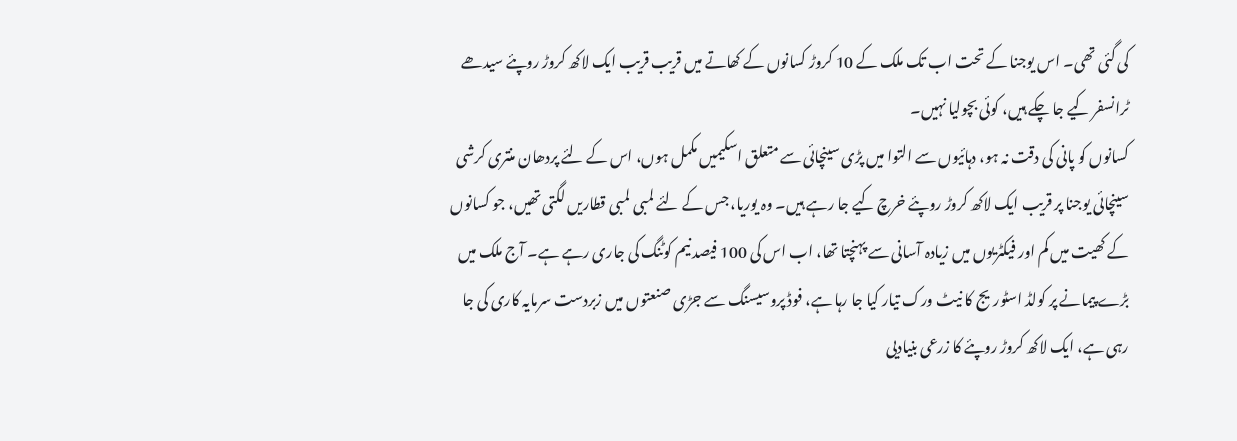کی گئی تھی۔ اس یوجنا کے تحت اب تک ملک کے 10 کروڑ کسانوں کے کھاتے میں قریب قریب ایک لاکھ کروڑ روپئے سیدھے ٹرانسفر کیے جا چکے ہیں، کوئی بچولیا نہیں۔
کسانوں کو پانی کی دقت نہ ہو، دہائیوں سے التوا میں پڑی سینچائی سے متعلق اسکیمیں مکمل ہوں، اس کے لئے پردھان منتری کرشی سینچائی یوجنا پر قریب ایک لاکھ کروڑ روپئے خرچ کیے جا رہے ہیں۔ وہ یوریا، جس کے لئے لمبی لمبی قطاریں لگتی تھیں، جو کسانوں کے کھیت میں کم اور فیکٹریوں میں زیادہ آسانی سے پہنچتا تھا، اب اس کی 100 فیصد نیم کوٹنگ کی جاری رہے ہے۔ آج ملک میں بڑے پیمانے پر کولڈ اسٹوریج کا نیٹ ورک تیار کیا جا رہا ہے، فوڈ پروسیسنگ سے جڑی صنعتوں میں زبردست سرمایہ کاری کی جا رہی ہے، ایک لاکھ کروڑ روپئے کا زرعی بنیادیی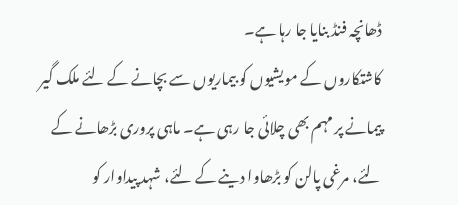ڈھانچہ فنڈ بنایا جا رہا ہے۔
کاشتکاروں کے مویشیوں کو بیماریوں سے بچانے کے لئے ملک گیر پیمانے پر مہم بھی چلائی جا رہی ہے۔ ماہی پروری بڑھانے کے لئے، مرغی پالن کو بڑھاوا دینے کے لئے، شہد پیداوار کو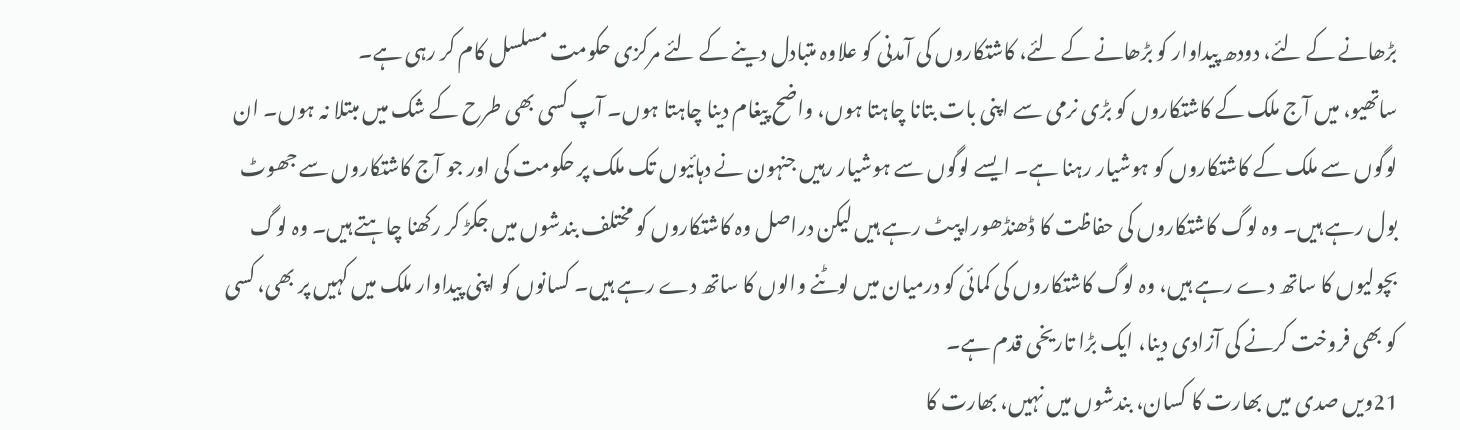بڑھانے کے لئے، دودھ پیداوار کو بڑھانے کے لئے، کاشتکاروں کی آمدنی کو علاوہ متبادل دینے کے لئے مرکزی حکومت مسلسل کام کر رہی ہے۔
ساتھیو، میں آج ملک کے کاشتکاروں کو بڑی نرمی سے اپنی بات بتانا چاہتا ہوں، واضح پیغام دینا چاہتا ہوں۔ آپ کسی بھی طرح کے شک میں مبتلا نہ ہوں۔ ان لوگوں سے ملک کے کاشتکاروں کو ہوشیار رہنا ہے۔ ایسے لوگوں سے ہوشیار رہیں جنہون نے دہائیوں تک ملک پر حکومت کی اور جو آج کاشتکاروں سے جھوٹ بول رہے ہیں۔ وہ لوگ کاشتکاروں کی حفاظت کا ڈھنڈھورا پیٹ رہے ہیں لیکن دراصل وہ کاشتکاروں کو مختلف بندشوں میں جکڑ کر رکھنا چاہتے ہیں۔ وہ لوگ بچولیوں کا ساتھ دے رہے ہیں، وہ لوگ کاشتکاروں کی کمائی کو درمیان میں لوٹنے والوں کا ساتھ دے رہے ہیں۔ کسانوں کو اپنی پیداوار ملک میں کہیں پر بھی، کسی کو بھی فروخت کرنے کی آزادی دینا، ایک بڑا تاریخی قدم ہے۔
21ویں صدی میں بھارت کا کسان، بندشوں میں نہیں، بھارت کا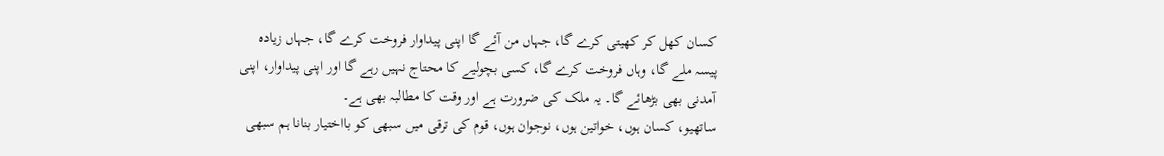کسان کھل کر کھیتی کرے گا، جہاں من آئے گا اپنی پیداوار فروخت کرے گا، جہاں زیادہ پیسہ ملے گا، وہاں فروخت کرے گا، کسی بچولیے کا محتاج نہیں رہے گا اور اپنی پیداوار، اپنی آمدنی بھی بڑھائے گا۔ یہ ملک کی ضرورت ہے اور وقت کا مطالبہ بھی ہے۔
ساتھیو، کسان ہوں، خواتین ہوں، نوجوان ہوں، قوم کی ترقی میں سبھی کو بااختیار بنانا ہم سبھی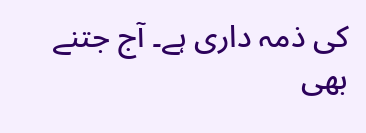کی ذمہ داری ہے۔ آج جتنے بھی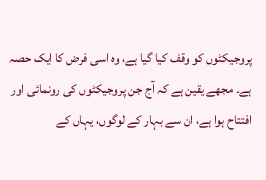پروجیکٹوں کو وقف کیا گیا ہے، وہ اسی فرض کا ایک حصہ ہے۔ مجھے یقین ہے کہ آج جن پروجیکٹوں کی رونمائی اور افتتاح ہوا ہے، ان سے بہار کے لوگوں، یہاں کے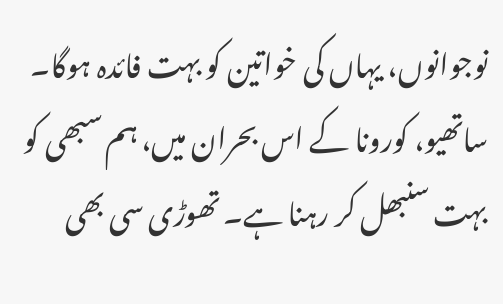نوجوانوں، یہاں کی خواتین کو بہت فائدہ ہوگا۔
ساتھیو، کورونا کے اس بحران میں، ہم سبھی کو بہت سنبھل کر رہنا ہے۔ تھوڑی سی بھی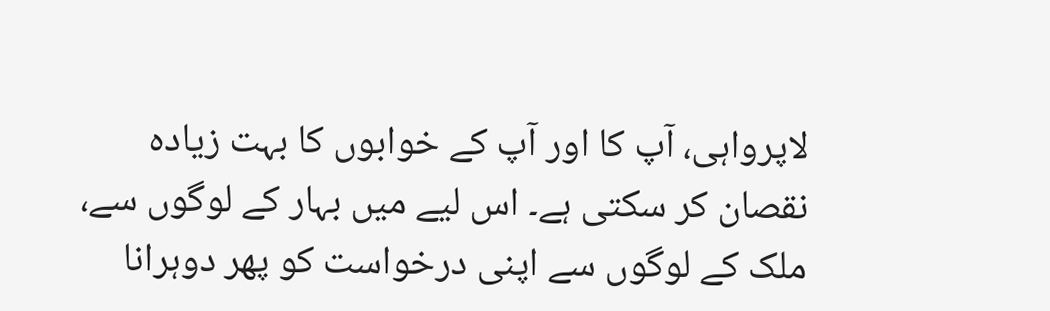لاپرواہی، آپ کا اور آپ کے خوابوں کا بہت زیادہ نقصان کر سکتی ہے۔ اس لیے میں بہار کے لوگوں سے، ملک کے لوگوں سے اپنی درخواست کو پھر دوہرانا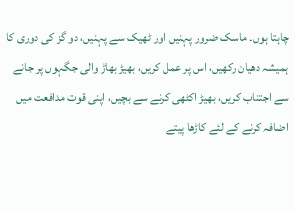چاہتا ہوں۔ ماسک ضرور پہنیں اور ٹھیک سے پہنیں، دو گز کی دوری کا ہمیشہ دھیان رکھیں، اس پر عمل کریں، بھیڑ بھاڑ والی جگہوں پر جانے سے اجتناب کریں، بھیڑ اکٹھی کرنے سے بچیں، اپنی قوت مدافعت میں اضافہ کرنے کے لئے کاڑھا پیتے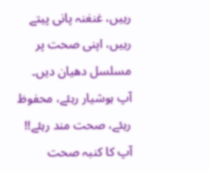رہیں، غنغنہ پانی پیتے رہیں، اپنی صحت پر مسلسل دھیان دیں۔ آپ ہوشیار رہئے، محفوظ رہئے، صحت مند رہئے!!
آپ کا کنبہ صحت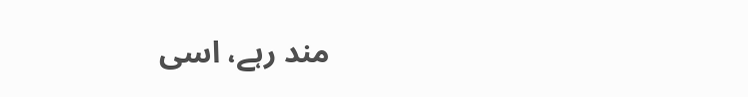مند رہے، اسی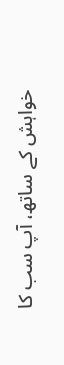خواہش کے ساتھ، آپ سب کا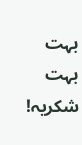بہت بہت شکریہ!